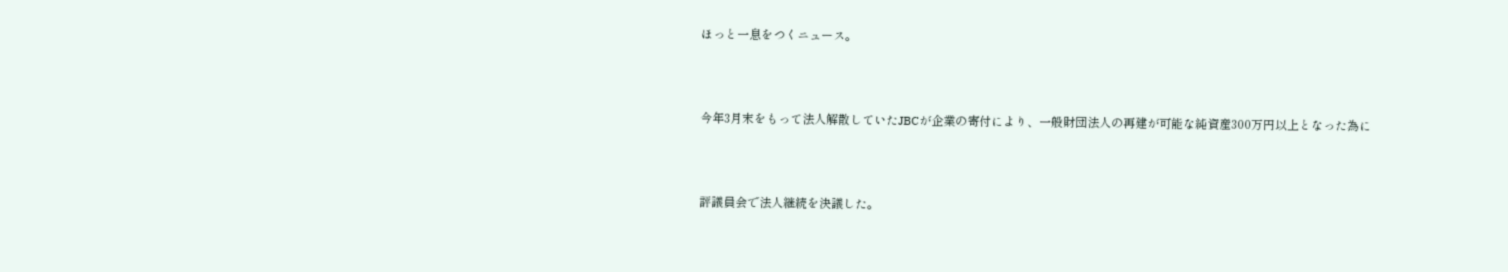ほっと一息をつくニュース。



今年3月末をもって法人解散していたJBCが企業の寄付により、一般財団法人の再建が可能な純資産300万円以上となった為に



評議員会で法人継続を決議した。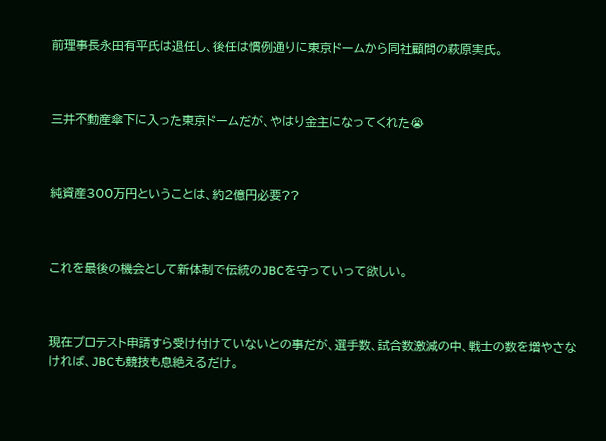前理事長永田有平氏は退任し、後任は慣例通りに東京ドームから同社顧問の萩原実氏。



三井不動産傘下に入った東京ドームだが、やはり金主になってくれた😭



純資産300万円ということは、約2億円必要??



これを最後の機会として新体制で伝統のJBCを守っていって欲しい。



現在プロテスト申請すら受け付けていないとの事だが、選手数、試合数激減の中、戦士の数を増やさなければ、JBCも競技も息絶えるだけ。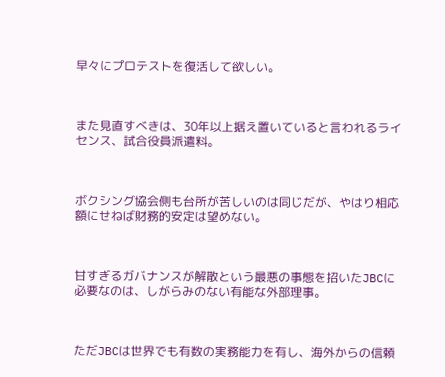早々にプロテストを復活して欲しい。



また見直すべきは、30年以上据え置いていると言われるライセンス、試合役員派遣料。



ボクシング協会側も台所が苦しいのは同じだが、やはり相応額にせねば財務的安定は望めない。



甘すぎるガバナンスが解散という最悪の事態を招いたJBCに必要なのは、しがらみのない有能な外部理事。



ただJBCは世界でも有数の実務能力を有し、海外からの信頼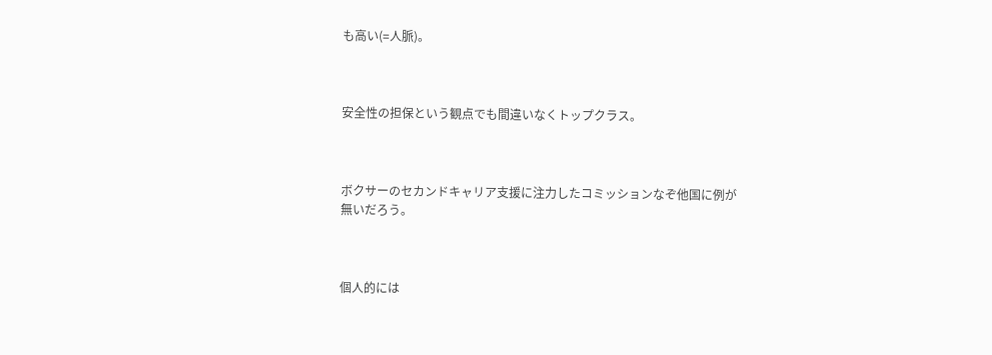も高い(=人脈)。



安全性の担保という観点でも間違いなくトップクラス。



ボクサーのセカンドキャリア支援に注力したコミッションなぞ他国に例が無いだろう。



個人的には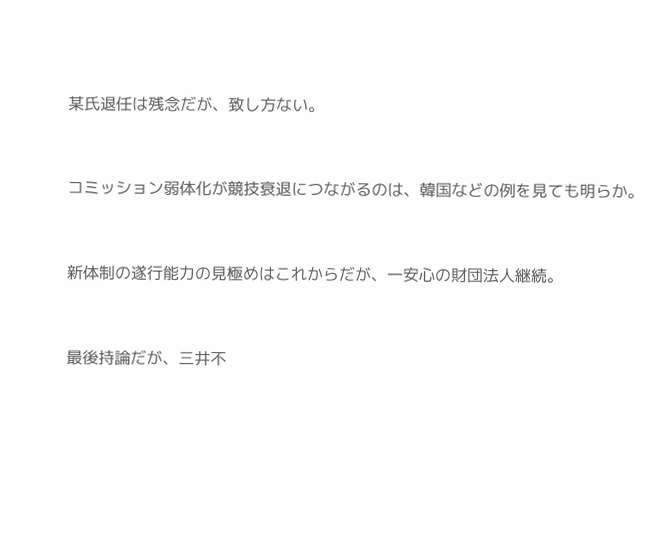某氏退任は残念だが、致し方ない。



コミッション弱体化が競技衰退につながるのは、韓国などの例を見ても明らか。



新体制の遂行能力の見極めはこれからだが、一安心の財団法人継続。



最後持論だが、三井不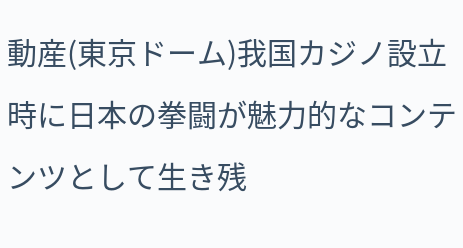動産(東京ドーム)我国カジノ設立時に日本の拳闘が魅力的なコンテンツとして生き残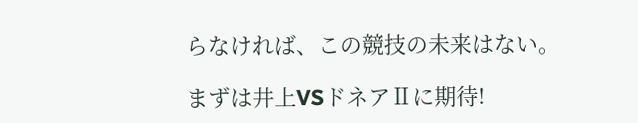らなければ、この競技の未来はない。

まずは井上VSドネアⅡに期待!